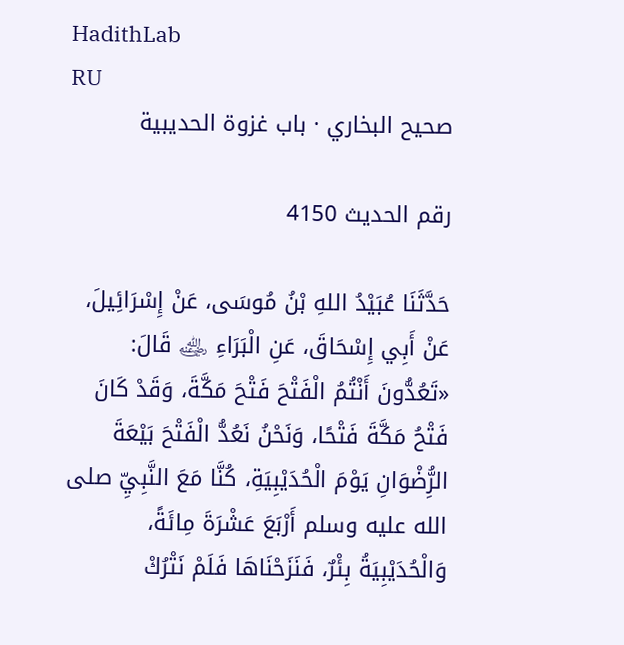HadithLab
RU
صحيح البخاري · باب غزوة الحديبية

رقم الحديث 4150

حَدَّثَنَا عُبَيْدُ اللهِ بْنُ مُوسَى، عَنْ إِسْرَائِيلَ، عَنْ أَبِي إِسْحَاقَ، عَنِ الْبَرَاءِ ﵁ قَالَ: «تَعُدُّونَ أَنْتُمُ الْفَتْحَ فَتْحَ مَكَّةَ، وَقَدْ كَانَ فَتْحُ مَكَّةَ فَتْحًا، وَنَحْنُ نَعُدُّ الْفَتْحَ بَيْعَةَ الرُِّضْوَانِ يَوْمَ الْحُدَيْبِيَةِ، كُنَّا مَعَ النَّبِيِّ صلى الله عليه وسلم أَرْبَعَ عَشْرَةَ مِائَةً، وَالْحُدَيْبِيَةُ بِئْرٌ، فَنَزَحْنَاهَا فَلَمْ نَتْرُكْ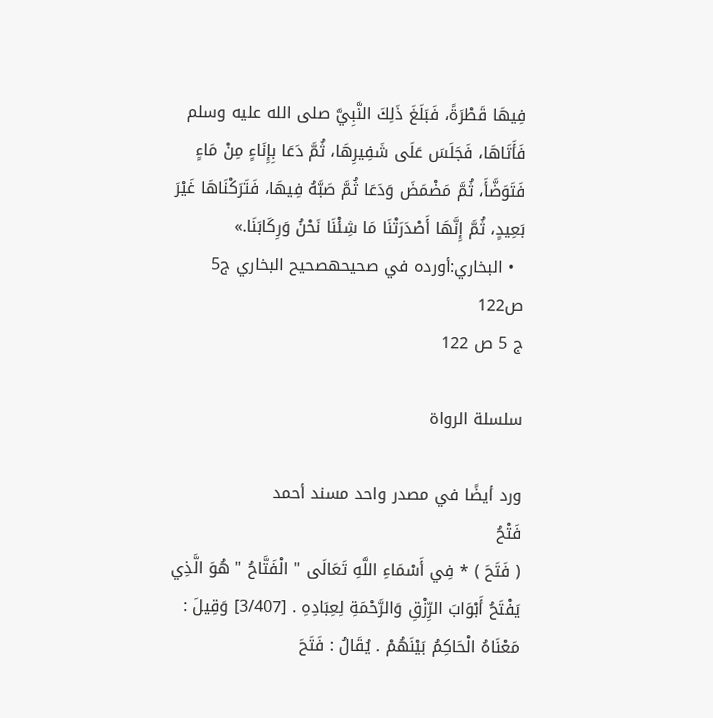فِيهَا قَطْرَةً، فَبَلَغَ ذَلِكَ النَّبِيَّ صلى الله عليه وسلم فَأَتَاهَا، فَجَلَسَ عَلَى شَفِيرِهَا، ثُمَّ دَعَا بِإِنَاءٍ مِنْ مَاءٍ فَتَوَضَّأَ، ثُمَّ مَضْمَضَ وَدَعَا ثُمَّ صَبَّهُ فِيهَا، فَتَرَكْنَاهَا غَيْرَ بَعِيدٍ، ثُمَّ إِنَّهَا أَصْدَرَتْنَا مَا شِئْنَا نَحْنُ وَرِكَابَنَا.»
  • البخاري:أورده في صحيحهصحيح البخاري ج5 ص122
ج 5 ص 122

سلسلة الرواة

ورد أيضًا في مصدر واحد مسند أحمد
فَتْحُ
( فَتَحَ ) * فِي أَسْمَاءِ اللَّهِ تَعَالَى " الْفَتَّاحُ " هُوَ الَّذِي يَفْتَحُ أَبْوَابَ الرِّزْقِ وَالرَّحْمَةِ لِعِبَادِهِ . [3/407] وَقِيلَ : مَعْنَاهُ الْحَاكِمُ بَيْنَهُمْ . يُقَالُ : فَتَحَ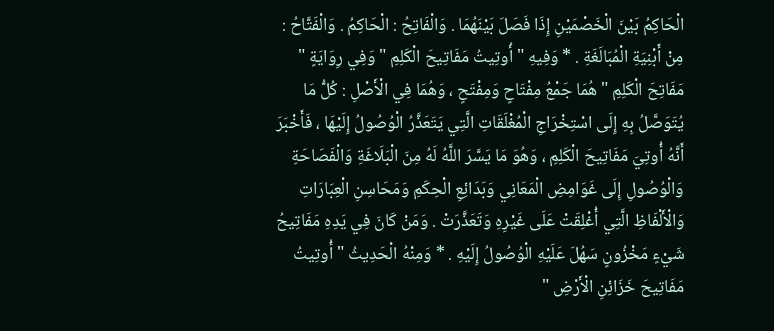الْحَاكِمُ بَيْنَ الْخَصْمَيْنِ إِذَا فَصَلَ بَيْنَهُمَا . وَالْفَاتِحُ : الْحَاكِمُ . وَالْفَتَّاحُ : مِنْ أَبْنِيَةِ الْمُبَالَغَةِ . * وَفِيهِ " أُوتِيتُ مَفَاتِيحَ الْكَلِمِ " وَفِي رِوَايَةٍ " مَفَاتِحَ الْكَلِمِ " هُمَا جَمْعُ مِفْتَاحٍ وَمِفْتَحٍ ، وَهُمَا فِي الْأَصْلِ : كُلُّ مَا يُتَوَصَّلُ بِهِ إِلَى اسْتِخْرَاجِ الْمُغْلَقَاتِ الَّتِي يَتَعَذَّرُ الْوُصُولُ إِلَيْهَا ، فَأَخْبَرَ أَنَّهُ أُوتِيَ مَفَاتِيحَ الْكَلِمِ ، وَهُوَ مَا يَسَّرَ اللَّهُ لَهُ مِنَ الْبَلَاغَةِ وَالْفَصَاحَةِ وَالْوُصُولِ إِلَى غَوَامِضِ الْمَعَانِي وَبَدَائِعِ الْحِكَمِ وَمَحَاسِنِ الْعِبَارَاتِ وَالْأَلْفَاظِ الَّتِي أُغْلِقَتْ عَلَى غَيْرِهِ وَتَعَذَّرَتْ . وَمَنْ كَانَ فِي يَدِهِ مَفَاتِيحُ شَيْءٍ مَخْزُونٍ سَهُلَ عَلَيْهِ الْوُصُولُ إِلَيْهِ . * وَمِنْهُ الْحَدِيثُ " أُوتِيتُ مَفَاتِيحَ خَزَائِنِ الْأَرْضِ "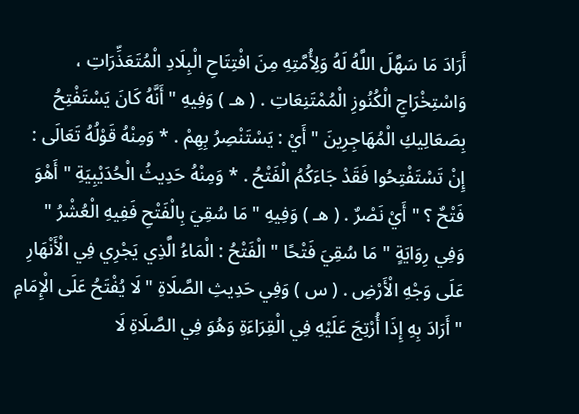أَرَادَ مَا سَهَّلَ اللَّهُ لَهُ وَلِأُمَّتِهِ مِنَ افْتِتَاحِ الْبِلَادِ الْمُتَعَذِّرَاتِ ، وَاسْتِخْرَاجِ الْكُنُوزِ الْمُمْتَنِعَاتِ . ( هـ ) وَفِيهِ " أَنَّهُ كَانَ يَسْتَفْتِحُ بِصَعَالِيكِ الْمُهَاجِرِينَ " أَيْ : يَسْتَنْصِرُ بِهِمْ . * وَمِنْهُ قَوْلُهُ تَعَالَى : إِنْ تَسْتَفْتِحُوا فَقَدْ جَاءَكُمُ الْفَتْحُ . * وَمِنْهُ حَدِيثُ الْحُدَيْبِيَةِ " أَهْوَ فَتْحٌ ؟ " أَيْ نَصْرٌ . ( هـ ) وَفِيهِ " مَا سُقِيَ بِالْفَتْحِ فَفِيهِ الْعُشْرُ " وَفِي رِوَايَةٍ " مَا سُقِيَ فَتْحًا " الْفَتْحُ : الْمَاءُ الَّذِي يَجْرِي فِي الْأَنْهَارِ عَلَى وَجْهِ الْأَرْضِ . ( س ) وَفِي حَدِيثِ الصَّلَاةِ " لَا يُفْتَحُ عَلَى الْإِمَامِ " أَرَادَ بِهِ إِذَا أُرْتِجَ عَلَيْهِ فِي الْقِرَاءَةِ وَهُوَ فِي الصَّلَاةِ لَا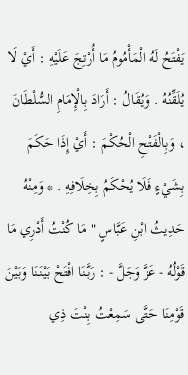يَفْتَحُ لَهُ الْمَأْمُومُ مَا أُرْتِجَ عَلَيْهِ : أَيْ لَا يُلَقِّنُهُ . وَيُقَالُ : أَرَادَ بِالْإِمَامِ السُّلْطَانَ ، وَبِالْفَتْحِ الْحُكْمَ : أَيْ إِذَا حَكَمَ بِشَيْءٍ فَلَا يُحْكَمُ بِخِلَافِهِ . * وَمِنْهُ حَدِيثُ ابْنِ عَبَّاسٍ " مَا كُنْتُ أَدْرِي مَا قَوْلُهُ - عَزَّ وَجَلَّ - : رَبَّنَا افْتَحْ بَيْنَنَا وَبَيْنَ قَوْمِنَا حَتَّى سَمِعْتُ بِنْتَ ذِي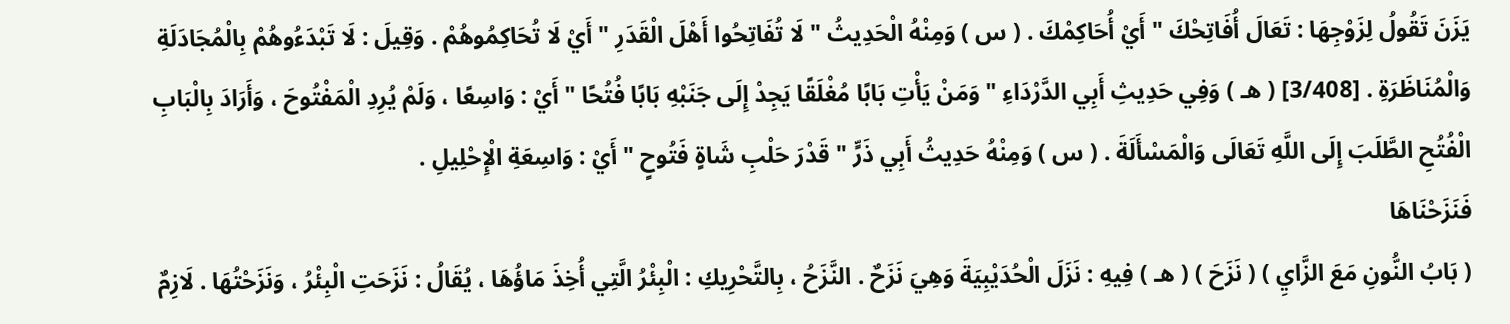يَزَنَ تَقُولُ لِزَوْجِهَا : تَعَالَ أُفَاتِحْكَ " أَيْ أُحَاكِمْكَ . ( س ) وَمِنْهُ الْحَدِيثُ " لَا تُفَاتِحُوا أَهْلَ الْقَدَرِ " أَيْ لَا تُحَاكِمُوهُمْ . وَقِيلَ : لَا تَبْدَءُوهُمْ بِالْمُجَادَلَةِ وَالْمُنَاظَرَةِ . [3/408] ( هـ ) وَفِي حَدِيثِ أَبِي الدَّرْدَاءِ " وَمَنْ يَأْتِ بَابًا مُغْلَقًا يَجِدْ إِلَى جَنَبْهِ بَابًا فُتُحًا " أَيْ : وَاسِعًا ، وَلَمْ يُرِدِ الْمَفْتُوحَ ، وَأَرَادَ بِالْبَابِ الْفُتُحِ الطَّلَبَ إِلَى اللَّهِ تَعَالَى وَالْمَسْأَلَةَ . ( س ) وَمِنْهُ حَدِيثُ أَبِي ذَرٍّ " قَدْرَ حَلْبِ شَاةٍ فَتُوحٍ " أَيْ : وَاسِعَةِ الْإِحْلِيلِ .
فَنَزَحْنَاهَا
( بَابُ النُّونِ مَعَ الزَّايِ ) ( نَزَحَ ) ( هـ ) فِيهِ : نَزَلَ الْحُدَيْبِيَةَ وَهِيَ نَزَحٌ . النَّزَحُ ، بِالتَّحْرِيكِ : الْبِئْرُ الَّتِي أُخِذَ مَاؤُهَا ، يُقَالُ : نَزَحَتِ الْبِئْرُ ، وَنَزَحْتُهَا . لَازِمٌ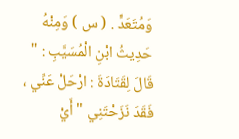وَمُتَعَدٍّ . ( س ) وَمِنْهُ حَدِيثُ ابْنِ الْمُسَيَّبِ : " قَالَ لِقَتَادَةَ : ارْحَلْ عَنِّي ، فَقَدَ نَزَحْتَنِي " أَيْ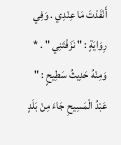أَنْفَدْتَ مَا عِنْدِي . وَفِي رِوَايَةٍ : " نَزَفْتَنِي " . * وَمِنْهُ حَدِيثُ سَطِيحٍ : " عَبْدُ الْمَسِيحِ جَاءَ مِنْ بَلَدٍ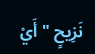نَزِيحٍ " أَيْ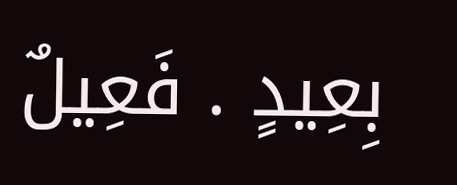بِعِيدٍ . فَعِيلٌ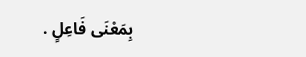بِمَعْنَى فَاعِلٍ .